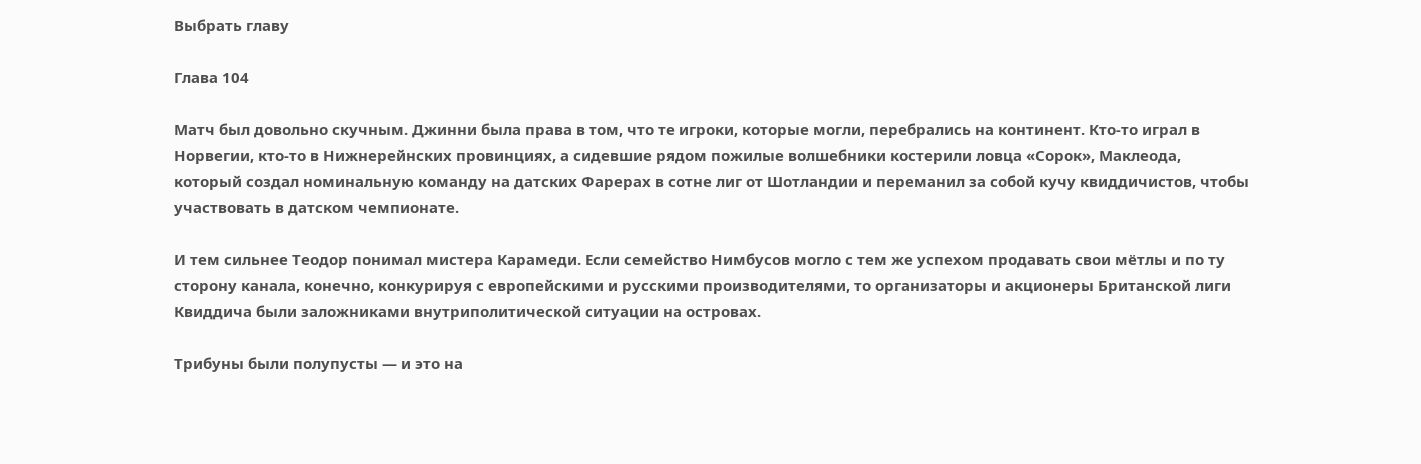Выбрать главу

Глава 104

Матч был довольно скучным. Джинни была права в том, что те игроки, которые могли, перебрались на континент. Кто-то играл в Норвегии, кто-то в Нижнерейнских провинциях, а сидевшие рядом пожилые волшебники костерили ловца «Сорок», Маклеода, который создал номинальную команду на датских Фарерах в сотне лиг от Шотландии и переманил за собой кучу квиддичистов, чтобы участвовать в датском чемпионате.

И тем сильнее Теодор понимал мистера Карамеди. Если семейство Нимбусов могло с тем же успехом продавать свои мётлы и по ту сторону канала, конечно, конкурируя с европейскими и русскими производителями, то организаторы и акционеры Британской лиги Квиддича были заложниками внутриполитической ситуации на островах.

Трибуны были полупусты — и это на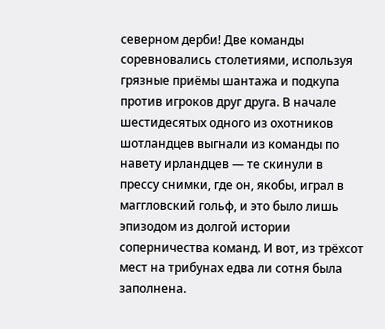северном дерби! Две команды соревновались столетиями, используя грязные приёмы шантажа и подкупа против игроков друг друга. В начале шестидесятых одного из охотников шотландцев выгнали из команды по навету ирландцев — те скинули в прессу снимки, где он, якобы, играл в маггловский гольф, и это было лишь эпизодом из долгой истории соперничества команд. И вот, из трёхсот мест на трибунах едва ли сотня была заполнена.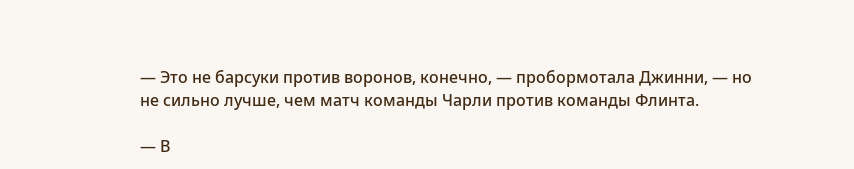— Это не барсуки против воронов, конечно, — пробормотала Джинни, — но не сильно лучше, чем матч команды Чарли против команды Флинта.

— В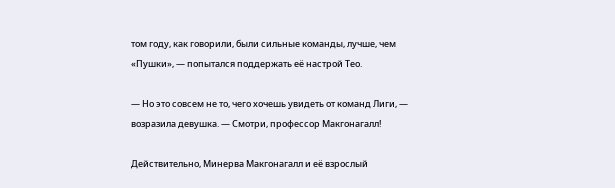том году, как говорили, были сильные команды, лучше, чем «Пушки», — попытался поддержать её настрой Тео.

— Но это совсем не то, чего хочешь увидеть от команд Лиги, — возразила девушка. — Смотри, профессор Макгонагалл!

Действительно, Минерва Макгонагалл и её взрослый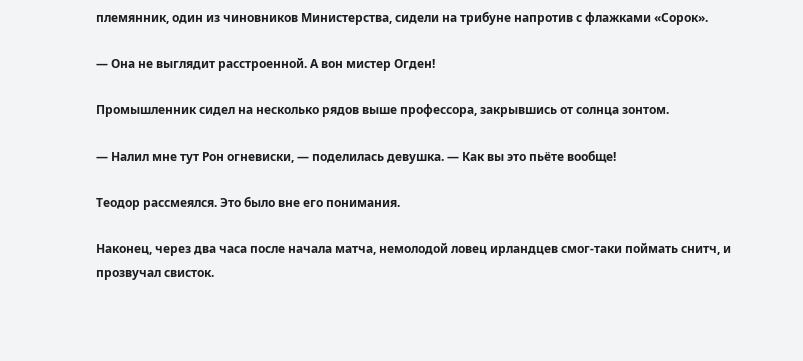племянник, один из чиновников Министерства, сидели на трибуне напротив с флажками «Сорок».

— Она не выглядит расстроенной. А вон мистер Огден!

Промышленник сидел на несколько рядов выше профессора, закрывшись от солнца зонтом.

— Налил мне тут Рон огневиски, — поделилась девушка. — Как вы это пьёте вообще!

Теодор рассмеялся. Это было вне его понимания.

Наконец, через два часа после начала матча, немолодой ловец ирландцев смог-таки поймать снитч, и прозвучал свисток.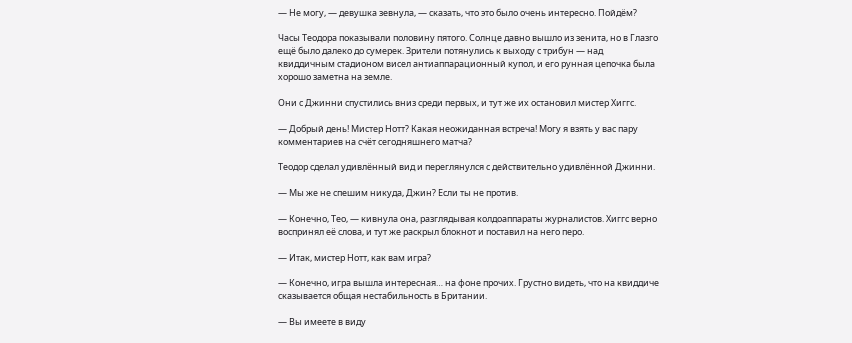— Не могу, — девушка зевнула, — сказать, что это было очень интересно. Пойдём?

Часы Теодора показывали половину пятого. Солнце давно вышло из зенита, но в Глазго ещё было далеко до сумерек. Зрители потянулись к выходу с трибун — над квиддичным стадионом висел антиаппарационный купол, и его рунная цепочка была хорошо заметна на земле.

Они с Джинни спустились вниз среди первых, и тут же их остановил мистер Хиггс.

— Добрый день! Мистер Нотт? Какая неожиданная встреча! Могу я взять у вас пару комментариев на счёт сегодняшнего матча?

Теодор сделал удивлённый вид и переглянулся с действительно удивлённой Джинни.

— Мы же не спешим никуда, Джин? Если ты не против.

— Конечно, Тео, — кивнула она, разглядывая колдоаппараты журналистов. Хиггс верно воспринял её слова, и тут же раскрыл блокнот и поставил на него перо.

— Итак, мистер Нотт, как вам игра?

— Конечно, игра вышла интересная… на фоне прочих. Грустно видеть, что на квиддиче сказывается общая нестабильность в Британии.

— Вы имеете в виду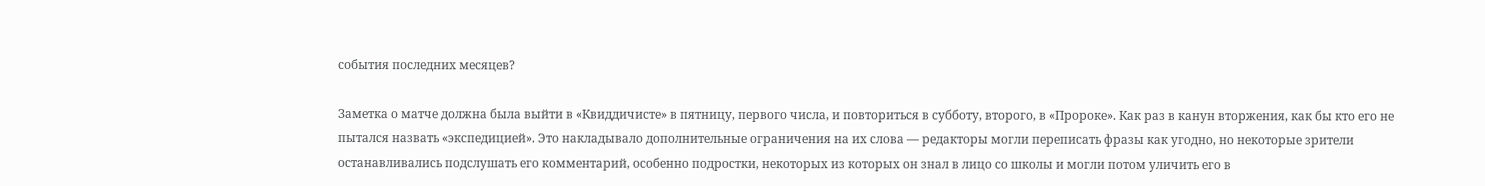события последних месяцев?

Заметка о матче должна была выйти в «Квиддичисте» в пятницу, первого числа, и повториться в субботу, второго, в «Пророке». Как раз в канун вторжения, как бы кто его не пытался назвать «экспедицией». Это накладывало дополнительные ограничения на их слова — редакторы могли переписать фразы как угодно, но некоторые зрители останавливались подслушать его комментарий, особенно подростки, некоторых из которых он знал в лицо со школы и могли потом уличить его в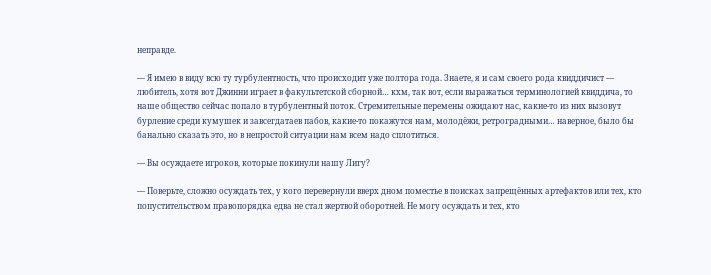неправде.

— Я имею в виду всю ту турбулентность, что происходит уже полтора года. Знаете, я и сам своего рода квиддичист — любитель, хотя вот Джинни играет в факультетской сборной… кхм, так вот, если выражаться терминологией квиддича, то наше общество сейчас попало в турбулентный поток. Стремительные перемены ожидают нас, какие-то из них вызовут бурление среди кумушек и завсегдатаев пабов, какие-то покажутся нам, молодёжи, ретроградными… наверное, было бы банально сказать это, но в непростой ситуации нам всем надо сплотиться.

— Вы осуждаете игроков, которые покинули нашу Лигу?

— Поверьте, сложно осуждать тех, у кого перевернули вверх дном поместье в поисках запрещённых артефактов или тех, кто попустительством правопорядка едва не стал жертвой оборотней. Не могу осуждать и тех, кто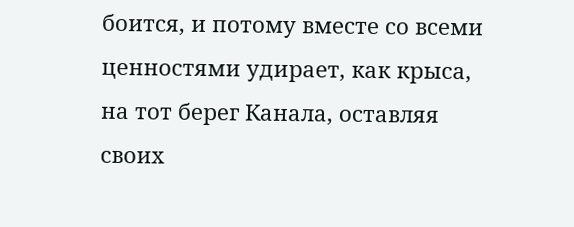боится, и потому вместе со всеми ценностями удирает, как крыса, на тот берег Канала, оставляя своих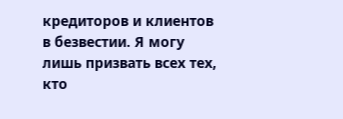кредиторов и клиентов в безвестии. Я могу лишь призвать всех тех, кто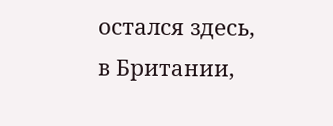остался здесь, в Британии,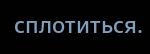сплотиться.